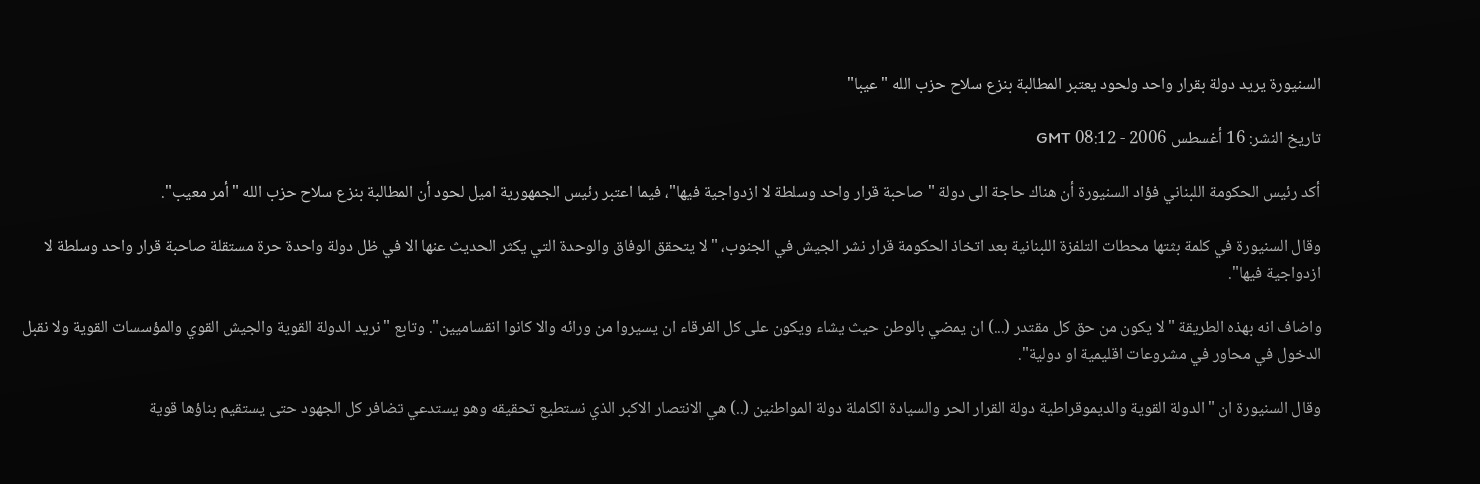السنيورة يريد دولة بقرار واحد ولحود يعتبر المطالبة بنزع سلاح حزب الله "عيبا"

تاريخ النشر: 16 أغسطس 2006 - 08:12 GMT

أكد رئيس الحكومة اللبناني فؤاد السنيورة أن هناك حاجة الى دولة "صاحبة قرار واحد وسلطة لا ازدواجية فيها"، فيما اعتبر رئيس الجمهورية اميل لحود أن المطالبة بنزع سلاح حزب الله "أمر معيب".

وقال السنيورة في كلمة بثتها محطات التلفزة اللبنانية بعد اتخاذ الحكومة قرار نشر الجيش في الجنوب، "لا يتحقق الوفاق والوحدة التي يكثر الحديث عنها الا في ظل دولة واحدة حرة مستقلة صاحبة قرار واحد وسلطة لا ازدواجية فيها".

واضاف انه بهذه الطريقة "لا يكون من حق كل مقتدر (...) ان يمضي بالوطن حيث يشاء ويكون على كل الفرقاء ان يسيروا من ورائه والا كانوا انقساميين". وتابع "نريد الدولة القوية والجيش القوي والمؤسسات القوية ولا نقبل الدخول في محاور في مشروعات اقليمية او دولية".

وقال السنيورة ان "الدولة القوية والديموقراطية دولة القرار الحر والسيادة الكاملة دولة المواطنين (..) هي الانتصار الاكبر الذي نستطيع تحقيقه وهو يستدعي تضافر كل الجهود حتى يستقيم بناؤها قوية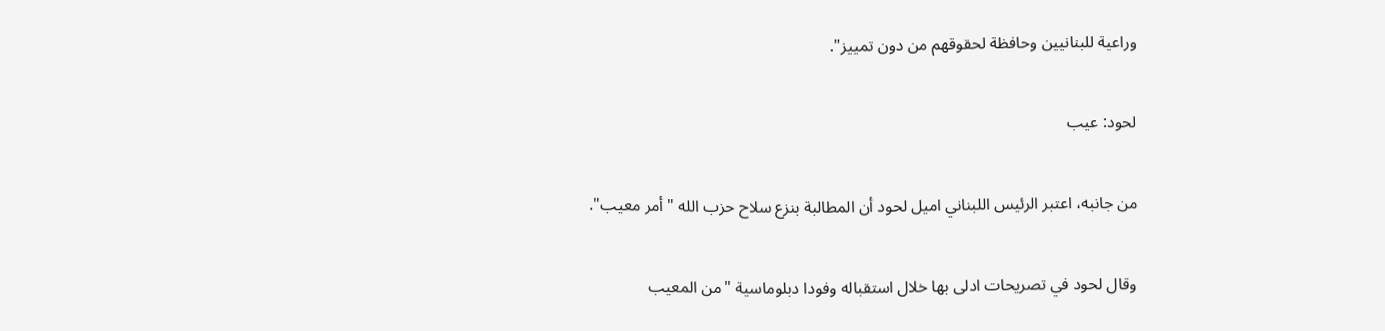وراعية للبنانيين وحافظة لحقوقهم من دون تمييز".

لحود: عيب

من جانبه، اعتبر الرئيس اللبناني اميل لحود أن المطالبة بنزع سلاح حزب الله "أمر معيب".

وقال لحود في تصريحات ادلى بها خلال استقباله وفودا دبلوماسية "من المعيب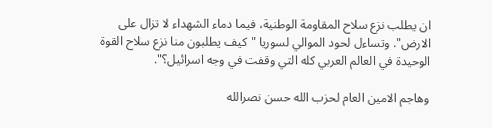ان يطلب نزع سلاح المقاومة الوطنية، فيما دماء الشهداء لا تزال على الارض". وتساءل لحود الموالي لسوريا "كيف يطلبون منا نزع سلاح القوة الوحيدة في العالم العربي كله التي وقفت في وجه اسرائيل؟".

وهاجم الامين العام لحزب الله حسن نصرالله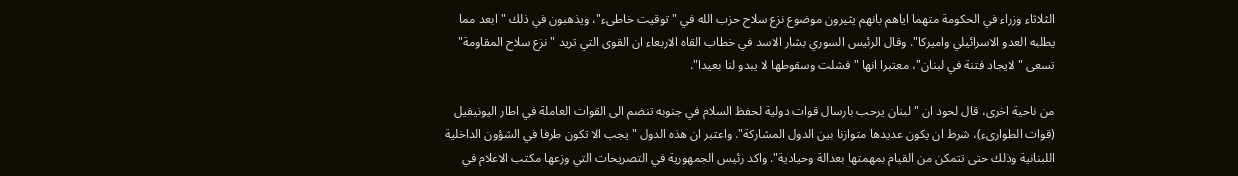الثلاثاء وزراء في الحكومة متهما اياهم بانهم يثيرون موضوع نزع سلاح حزب الله في "توقيت خاطىء"، ويذهبون في ذلك "ابعد مما يطلبه العدو الاسرائيلي واميركا". وقال الرئيس السوري بشار الاسد في خطاب القاه الاربعاء ان القوى التي تريد "نزع سلاح المقاومة" تسعى "لايجاد فتنة في لبنان"، معتبرا انها "فشلت وسقوطها لا يبدو لنا بعيدا".

من ناحية اخرى، قال لحود ان "لبنان يرحب بارسال قوات دولية لحفظ السلام في جنوبه تنضم الى القوات العاملة في اطار اليونيفيل (قوات الطوارىء)، شرط ان يكون عديدها متوازنا بين الدول المشاركة". واعتبر ان هذه الدول "يجب الا تكون طرفا في الشؤون الداخلية اللبنانية وذلك حتى تتمكن من القيام بمهمتها بعدالة وحيادية". واكد رئيس الجمهورية في التصريحات التي وزعها مكتب الاعلام في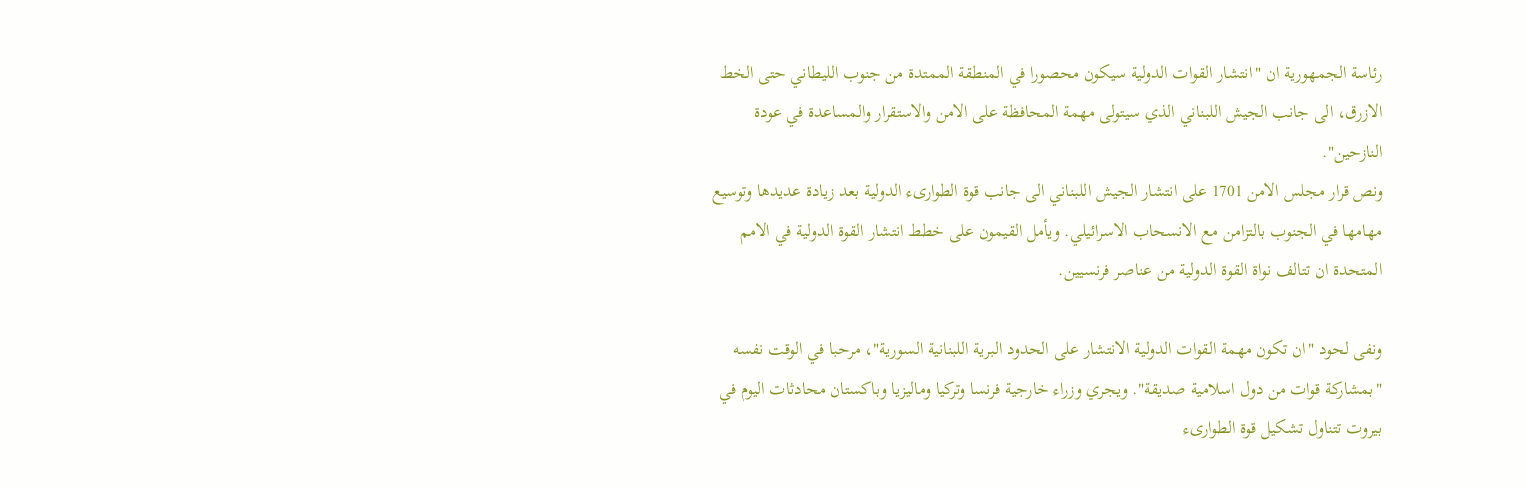رئاسة الجمهورية ان "انتشار القوات الدولية سيكون محصورا في المنطقة الممتدة من جنوب الليطاني حتى الخط الازرق، الى جانب الجيش اللبناني الذي سيتولى مهمة المحافظة على الامن والاستقرار والمساعدة في عودة النازحين".
ونص قرار مجلس الامن 1701 على انتشار الجيش اللبناني الى جانب قوة الطوارىء الدولية بعد زيادة عديدها وتوسيع مهامها في الجنوب بالتزامن مع الانسحاب الاسرائيلي. ويأمل القيمون على خطط انتشار القوة الدولية في الامم المتحدة ان تتالف نواة القوة الدولية من عناصر فرنسيين.

ونفى لحود "ان تكون مهمة القوات الدولية الانتشار على الحدود البرية اللبنانية السورية"، مرحبا في الوقت نفسه "بمشاركة قوات من دول اسلامية صديقة". ويجري وزراء خارجية فرنسا وتركيا وماليزيا وباكستان محادثات اليوم في بيروت تتناول تشكيل قوة الطوارىء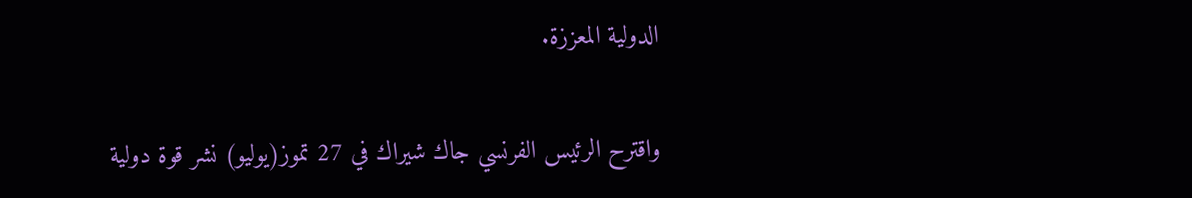الدولية المعززة.

واقترح الرئيس الفرنسي جاك شيراك في 27 تموز(يوليو) نشر قوة دولية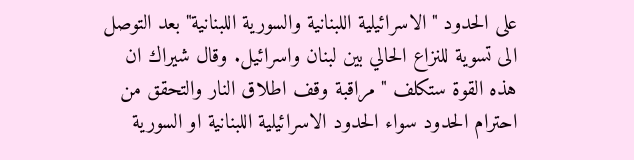على الحدود "الاسرائيلية اللبنانية والسورية اللبنانية" بعد التوصل الى تسوية للنزاع الحالي بين لبنان واسرائيل. وقال شيراك ان هذه القوة ستكلف "مراقبة وقف اطلاق النار والتحقق من احترام الحدود سواء الحدود الاسرائيلية اللبنانية او السورية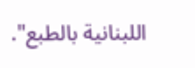اللبنانية بالطبع".